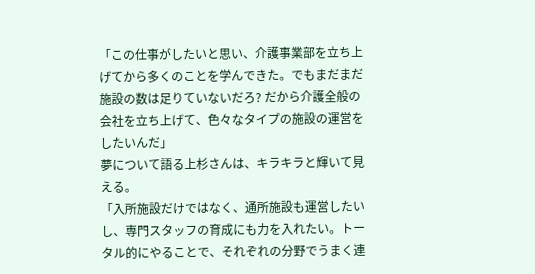「この仕事がしたいと思い、介護事業部を立ち上げてから多くのことを学んできた。でもまだまだ施設の数は足りていないだろ? だから介護全般の会社を立ち上げて、色々なタイプの施設の運営をしたいんだ」
夢について語る上杉さんは、キラキラと輝いて見える。
「入所施設だけではなく、通所施設も運営したいし、専門スタッフの育成にも力を入れたい。トータル的にやることで、それぞれの分野でうまく連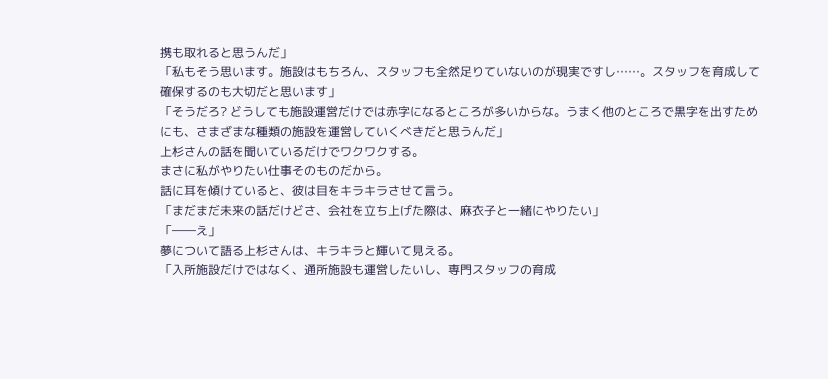携も取れると思うんだ」
「私もそう思います。施設はもちろん、スタッフも全然足りていないのが現実ですし……。スタッフを育成して確保するのも大切だと思います」
「そうだろ? どうしても施設運営だけでは赤字になるところが多いからな。うまく他のところで黒字を出すためにも、さまざまな種類の施設を運営していくべきだと思うんだ」
上杉さんの話を聞いているだけでワクワクする。
まさに私がやりたい仕事そのものだから。
話に耳を傾けていると、彼は目をキラキラさせて言う。
「まだまだ未来の話だけどさ、会社を立ち上げた際は、麻衣子と一緒にやりたい」
「――え」
夢について語る上杉さんは、キラキラと輝いて見える。
「入所施設だけではなく、通所施設も運営したいし、専門スタッフの育成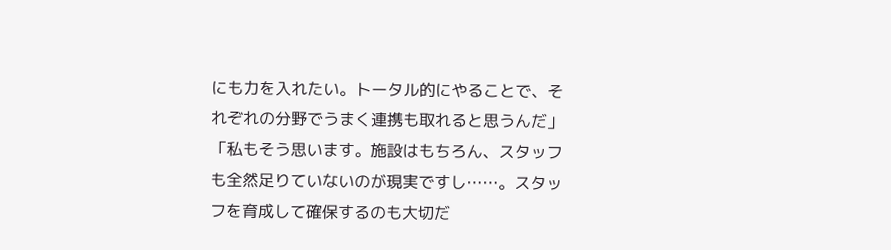にも力を入れたい。トータル的にやることで、それぞれの分野でうまく連携も取れると思うんだ」
「私もそう思います。施設はもちろん、スタッフも全然足りていないのが現実ですし……。スタッフを育成して確保するのも大切だ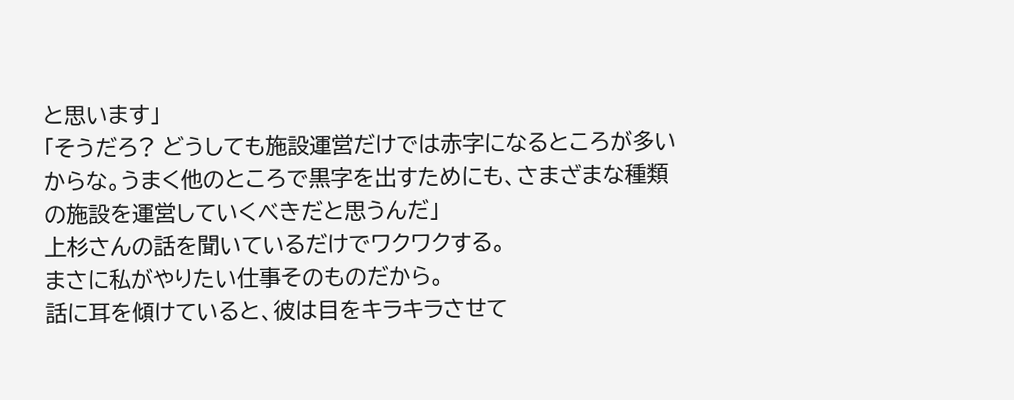と思います」
「そうだろ? どうしても施設運営だけでは赤字になるところが多いからな。うまく他のところで黒字を出すためにも、さまざまな種類の施設を運営していくべきだと思うんだ」
上杉さんの話を聞いているだけでワクワクする。
まさに私がやりたい仕事そのものだから。
話に耳を傾けていると、彼は目をキラキラさせて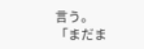言う。
「まだま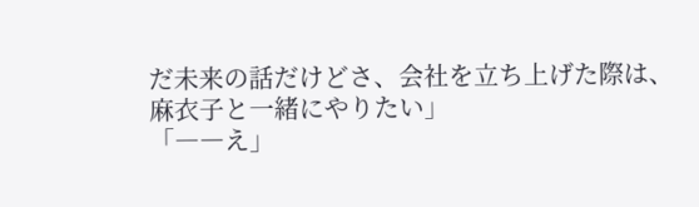だ未来の話だけどさ、会社を立ち上げた際は、麻衣子と一緒にやりたい」
「――え」